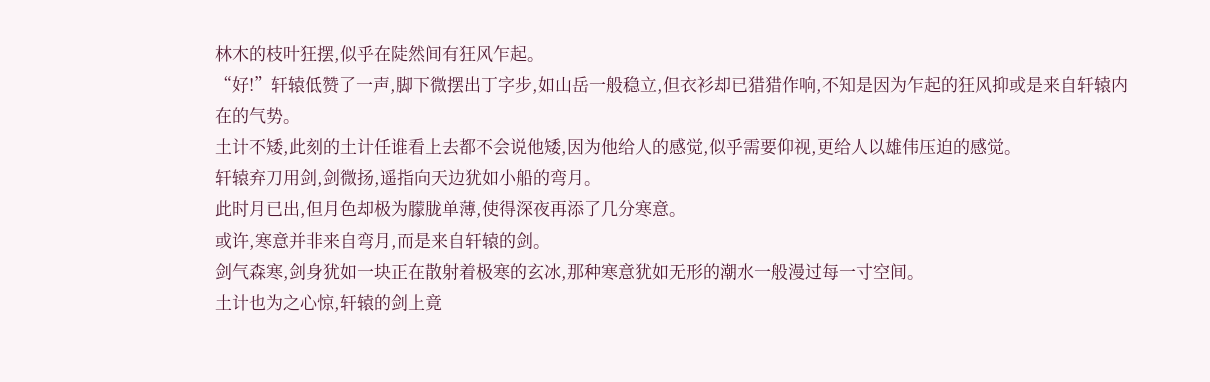林木的枝叶狂摆,似乎在陡然间有狂风乍起。
“好!”轩辕低赞了一声,脚下微摆出丁字步,如山岳一般稳立,但衣衫却已猎猎作响,不知是因为乍起的狂风抑或是来自轩辕内在的气势。
土计不矮,此刻的土计任谁看上去都不会说他矮,因为他给人的感觉,似乎需要仰视,更给人以雄伟压迫的感觉。
轩辕弃刀用剑,剑微扬,遥指向天边犹如小船的弯月。
此时月已出,但月色却极为朦胧单薄,使得深夜再添了几分寒意。
或许,寒意并非来自弯月,而是来自轩辕的剑。
剑气森寒,剑身犹如一块正在散射着极寒的玄冰,那种寒意犹如无形的潮水一般漫过每一寸空间。
土计也为之心惊,轩辕的剑上竟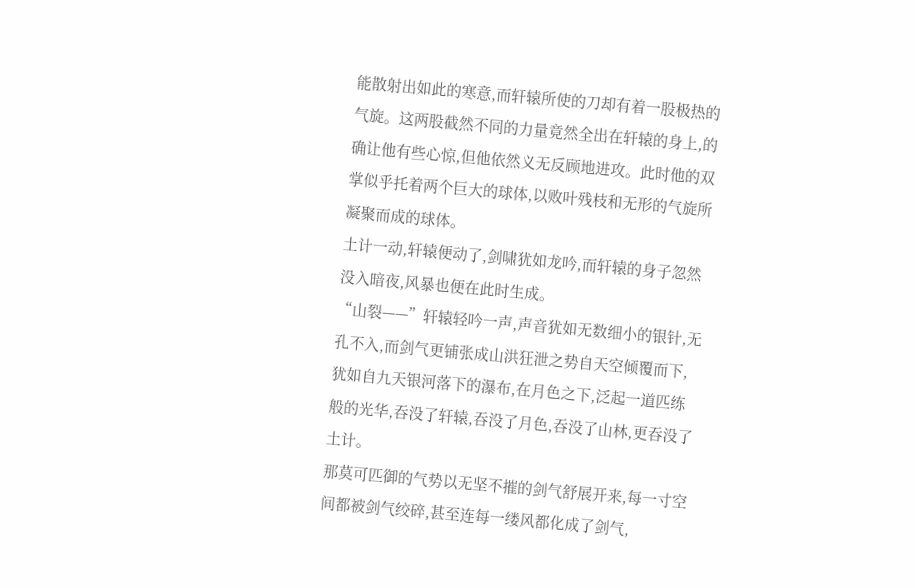能散射出如此的寒意,而轩辕所使的刀却有着一股极热的气旋。这两股截然不同的力量竟然全出在轩辕的身上,的确让他有些心惊,但他依然义无反顾地进攻。此时他的双掌似乎托着两个巨大的球体,以败叶残枝和无形的气旋所凝聚而成的球体。
土计一动,轩辕便动了,剑啸犹如龙吟,而轩辕的身子忽然没入暗夜,风暴也便在此时生成。
“山裂——”轩辕轻吟一声,声音犹如无数细小的银针,无孔不入,而剑气更铺张成山洪狂泄之势自天空倾覆而下,犹如自九天银河落下的瀑布,在月色之下,泛起一道匹练般的光华,吞没了轩辕,吞没了月色,吞没了山林,更吞没了土计。
那莫可匹御的气势以无坚不摧的剑气舒展开来,每一寸空间都被剑气绞碎,甚至连每一缕风都化成了剑气,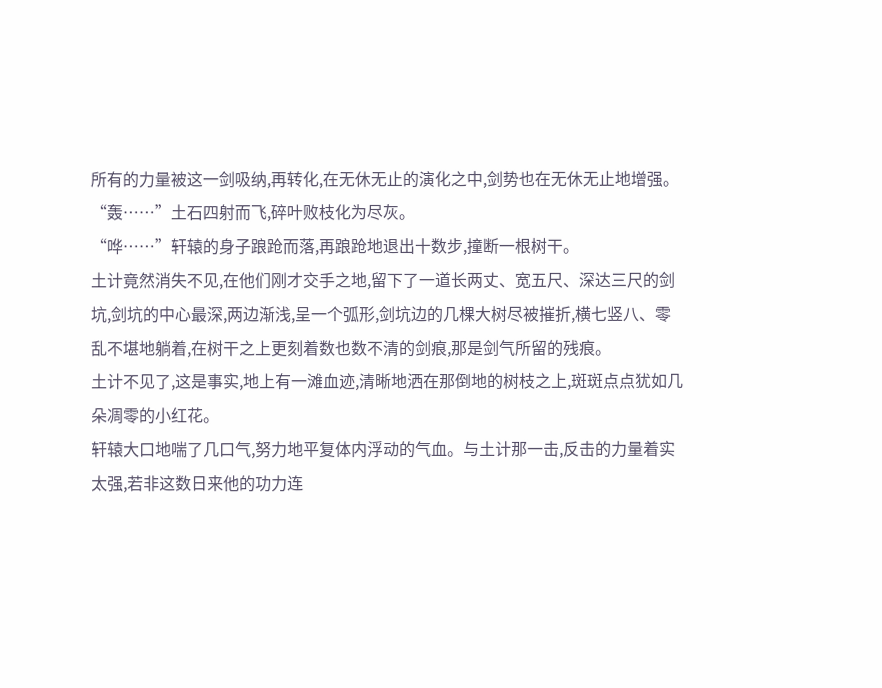所有的力量被这一剑吸纳,再转化,在无休无止的演化之中,剑势也在无休无止地增强。
“轰……”土石四射而飞,碎叶败枝化为尽灰。
“哗……”轩辕的身子踉跄而落,再踉跄地退出十数步,撞断一根树干。
土计竟然消失不见,在他们刚才交手之地,留下了一道长两丈、宽五尺、深达三尺的剑坑,剑坑的中心最深,两边渐浅,呈一个弧形,剑坑边的几棵大树尽被摧折,横七竖八、零乱不堪地躺着,在树干之上更刻着数也数不清的剑痕,那是剑气所留的残痕。
土计不见了,这是事实,地上有一滩血迹,清晰地洒在那倒地的树枝之上,斑斑点点犹如几朵凋零的小红花。
轩辕大口地喘了几口气,努力地平复体内浮动的气血。与土计那一击,反击的力量着实太强,若非这数日来他的功力连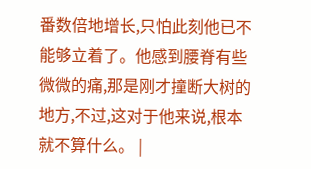番数倍地增长,只怕此刻他已不能够立着了。他感到腰脊有些微微的痛,那是刚才撞断大树的地方,不过,这对于他来说,根本就不算什么。 |